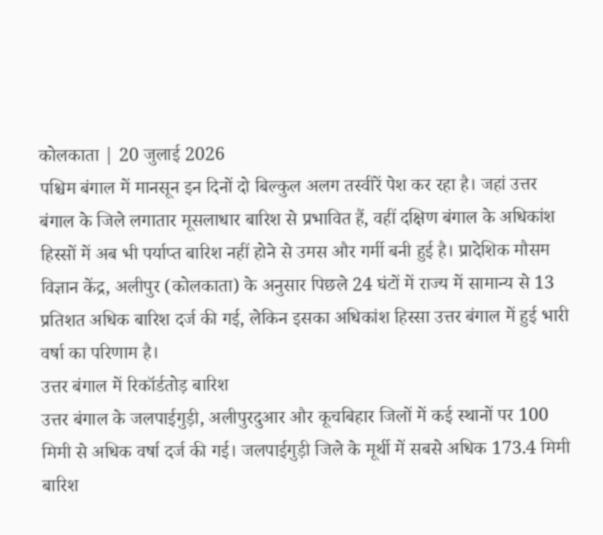कोलकाता | 20 जुलाई 2026
पश्चिम बंगाल में मानसून इन दिनों दो बिल्कुल अलग तस्वीरें पेश कर रहा है। जहां उत्तर बंगाल के जिले लगातार मूसलाधार बारिश से प्रभावित हैं, वहीं दक्षिण बंगाल के अधिकांश हिस्सों में अब भी पर्याप्त बारिश नहीं होने से उमस और गर्मी बनी हुई है। प्रादेशिक मौसम विज्ञान केंद्र, अलीपुर (कोलकाता) के अनुसार पिछले 24 घंटों में राज्य में सामान्य से 13 प्रतिशत अधिक बारिश दर्ज की गई, लेकिन इसका अधिकांश हिस्सा उत्तर बंगाल में हुई भारी वर्षा का परिणाम है।
उत्तर बंगाल में रिकॉर्डतोड़ बारिश
उत्तर बंगाल के जलपाईगुड़ी, अलीपुरदुआर और कूचबिहार जिलों में कई स्थानों पर 100 मिमी से अधिक वर्षा दर्ज की गई। जलपाईगुड़ी जिले के मूर्थी में सबसे अधिक 173.4 मिमी बारिश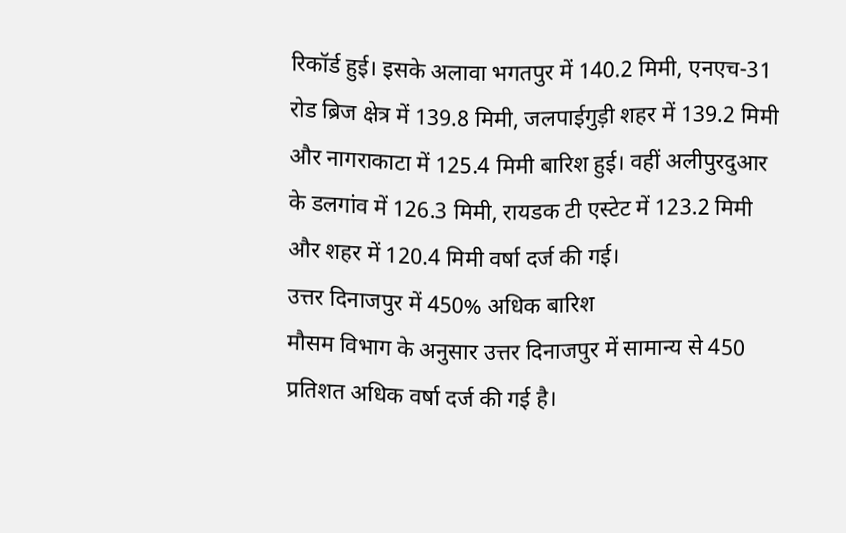रिकॉर्ड हुई। इसके अलावा भगतपुर में 140.2 मिमी, एनएच-31 रोड ब्रिज क्षेत्र में 139.8 मिमी, जलपाईगुड़ी शहर में 139.2 मिमी और नागराकाटा में 125.4 मिमी बारिश हुई। वहीं अलीपुरदुआर के डलगांव में 126.3 मिमी, रायडक टी एस्टेट में 123.2 मिमी और शहर में 120.4 मिमी वर्षा दर्ज की गई।
उत्तर दिनाजपुर में 450% अधिक बारिश
मौसम विभाग के अनुसार उत्तर दिनाजपुर में सामान्य से 450 प्रतिशत अधिक वर्षा दर्ज की गई है।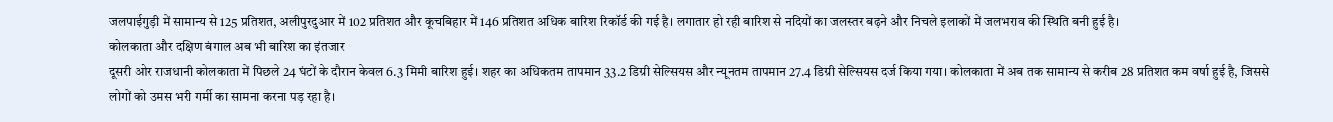जलपाईगुड़ी में सामान्य से 125 प्रतिशत, अलीपुरदुआर में 102 प्रतिशत और कूचबिहार में 146 प्रतिशत अधिक बारिश रिकॉर्ड की गई है। लगातार हो रही बारिश से नदियों का जलस्तर बढ़ने और निचले इलाकों में जलभराव की स्थिति बनी हुई है।
कोलकाता और दक्षिण बंगाल अब भी बारिश का इंतजार
दूसरी ओर राजधानी कोलकाता में पिछले 24 घंटों के दौरान केवल 6.3 मिमी बारिश हुई। शहर का अधिकतम तापमान 33.2 डिग्री सेल्सियस और न्यूनतम तापमान 27.4 डिग्री सेल्सियस दर्ज किया गया। कोलकाता में अब तक सामान्य से करीब 28 प्रतिशत कम वर्षा हुई है, जिससे लोगों को उमस भरी गर्मी का सामना करना पड़ रहा है।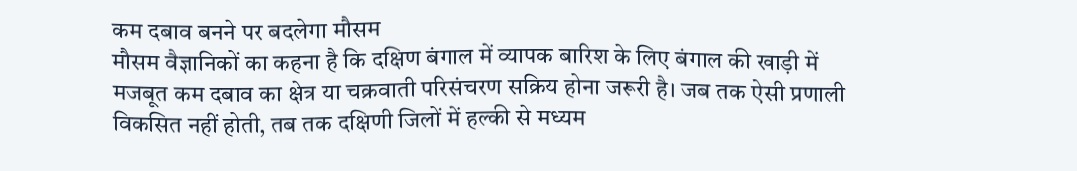कम दबाव बनने पर बदलेगा मौसम
मौसम वैज्ञानिकों का कहना है कि दक्षिण बंगाल में व्यापक बारिश के लिए बंगाल की खाड़ी में मजबूत कम दबाव का क्षेत्र या चक्रवाती परिसंचरण सक्रिय होना जरूरी है। जब तक ऐसी प्रणाली विकसित नहीं होती, तब तक दक्षिणी जिलों में हल्की से मध्यम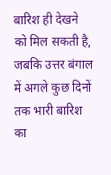बारिश ही देखने को मिल सकती है, जबकि उत्तर बंगाल में अगले कुछ दिनों तक भारी बारिश का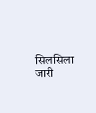सिलसिला जारी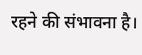रहने की संभावना है।